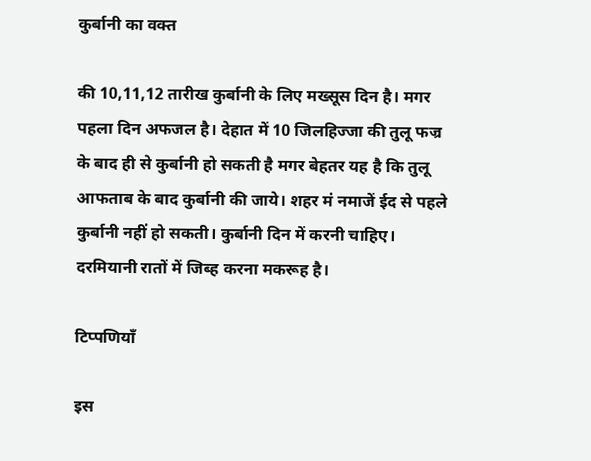कुर्बानी का वक्त

की 10,11,12 तारीख कुर्बानी के लिए मख्सूस दिन है। मगर पहला दिन अफजल है। देहात में 10 जिलहिज्जा की तुलू फज्र के बाद ही से कुर्बानी हो सकती है मगर बेहतर यह है कि तुलू आफताब के बाद कुर्बानी की जाये। शहर मं नमाजें ईद से पहले कुर्बानी नहीं हो सकती। कुर्बानी दिन में करनी चाहिए। दरमियानी रातों में जिब्ह करना मकरूह है।

टिप्पणियाँ

इस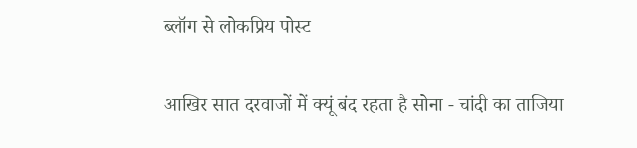ब्लॉग से लोकप्रिय पोस्ट

आखिर सात दरवाजों में क्यूं बंद रहता है सोना - चांदी का ताजिया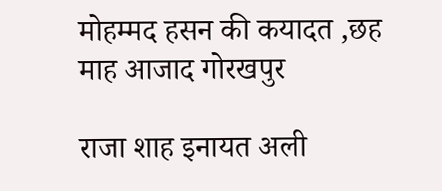मोहम्मद हसन की कयादत ,छह माह आजाद गोरखपुर

राजा शाह इनायत अली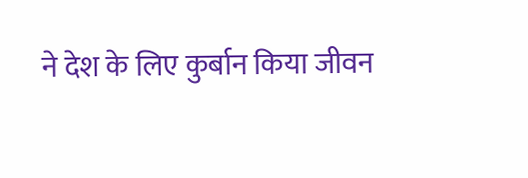ने देश के लिए कुर्बान किया जीवन